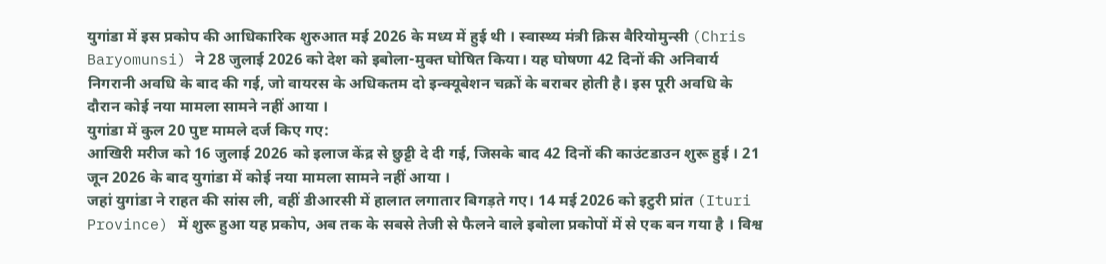युगांडा में इस प्रकोप की आधिकारिक शुरुआत मई 2026 के मध्य में हुई थी । स्वास्थ्य मंत्री क्रिस बैरियोमुन्सी (Chris Baryomunsi) ने 28 जुलाई 2026 को देश को इबोला-मुक्त घोषित किया। यह घोषणा 42 दिनों की अनिवार्य निगरानी अवधि के बाद की गई, जो वायरस के अधिकतम दो इन्क्यूबेशन चक्रों के बराबर होती है। इस पूरी अवधि के दौरान कोई नया मामला सामने नहीं आया ।
युगांडा में कुल 20 पुष्ट मामले दर्ज किए गए:
आखिरी मरीज को 16 जुलाई 2026 को इलाज केंद्र से छुट्टी दे दी गई, जिसके बाद 42 दिनों की काउंटडाउन शुरू हुई । 21 जून 2026 के बाद युगांडा में कोई नया मामला सामने नहीं आया ।
जहां युगांडा ने राहत की सांस ली, वहीं डीआरसी में हालात लगातार बिगड़ते गए। 14 मई 2026 को इटुरी प्रांत (Ituri Province) में शुरू हुआ यह प्रकोप, अब तक के सबसे तेजी से फैलने वाले इबोला प्रकोपों में से एक बन गया है । विश्व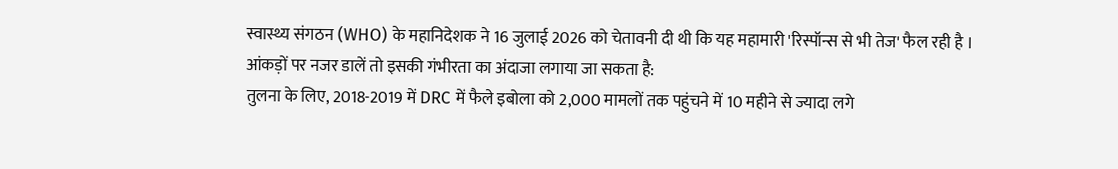स्वास्थ्य संगठन (WHO) के महानिदेशक ने 16 जुलाई 2026 को चेतावनी दी थी कि यह महामारी 'रिस्पॉन्स से भी तेज' फैल रही है ।
आंकड़ों पर नजर डालें तो इसकी गंभीरता का अंदाजा लगाया जा सकता है:
तुलना के लिए, 2018-2019 में DRC में फैले इबोला को 2,000 मामलों तक पहुंचने में 10 महीने से ज्यादा लगे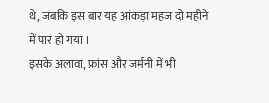थे, जबकि इस बार यह आंकड़ा महज दो महीने में पार हो गया ।
इसके अलावा, फ्रांस और जर्मनी में भी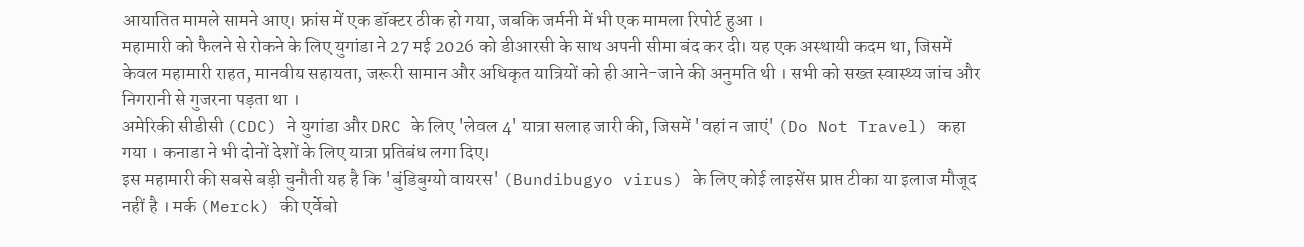आयातित मामले सामने आए। फ्रांस में एक डॉक्टर ठीक हो गया, जबकि जर्मनी में भी एक मामला रिपोर्ट हुआ ।
महामारी को फैलने से रोकने के लिए युगांडा ने 27 मई 2026 को डीआरसी के साथ अपनी सीमा बंद कर दी। यह एक अस्थायी कदम था, जिसमें केवल महामारी राहत, मानवीय सहायता, जरूरी सामान और अधिकृत यात्रियों को ही आने-जाने की अनुमति थी । सभी को सख्त स्वास्थ्य जांच और निगरानी से गुजरना पड़ता था ।
अमेरिकी सीडीसी (CDC) ने युगांडा और DRC के लिए 'लेवल 4' यात्रा सलाह जारी की, जिसमें 'वहां न जाएं' (Do Not Travel) कहा गया । कनाडा ने भी दोनों देशों के लिए यात्रा प्रतिबंध लगा दिए।
इस महामारी की सबसे बड़ी चुनौती यह है कि 'बुंडिबुग्यो वायरस' (Bundibugyo virus) के लिए कोई लाइसेंस प्राप्त टीका या इलाज मौजूद नहीं है । मर्क (Merck) की एर्वेबो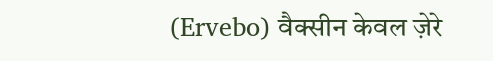(Ervebo) वैक्सीन केवल ज़ेरे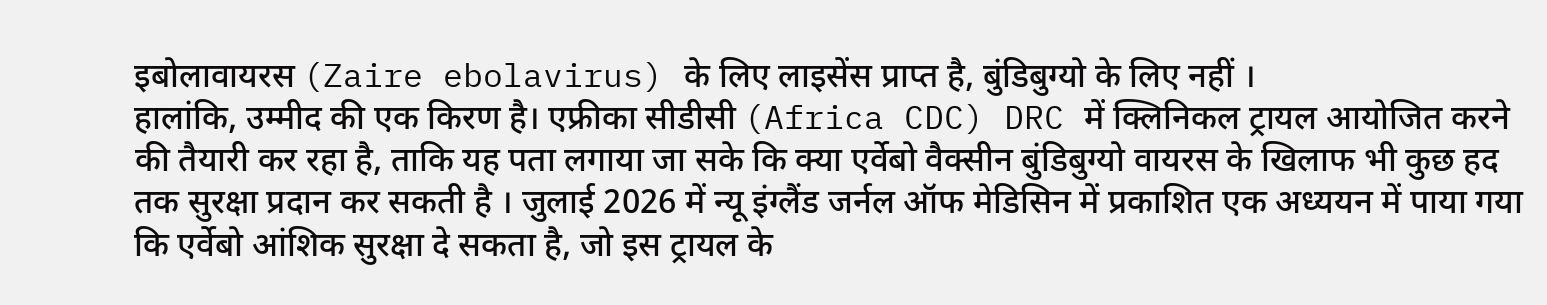इबोलावायरस (Zaire ebolavirus) के लिए लाइसेंस प्राप्त है, बुंडिबुग्यो के लिए नहीं ।
हालांकि, उम्मीद की एक किरण है। एफ्रीका सीडीसी (Africa CDC) DRC में क्लिनिकल ट्रायल आयोजित करने की तैयारी कर रहा है, ताकि यह पता लगाया जा सके कि क्या एर्वेबो वैक्सीन बुंडिबुग्यो वायरस के खिलाफ भी कुछ हद तक सुरक्षा प्रदान कर सकती है । जुलाई 2026 में न्यू इंग्लैंड जर्नल ऑफ मेडिसिन में प्रकाशित एक अध्ययन में पाया गया कि एर्वेबो आंशिक सुरक्षा दे सकता है, जो इस ट्रायल के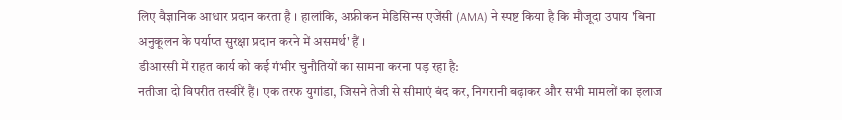लिए वैज्ञानिक आधार प्रदान करता है । हालांकि, अफ्रीकन मेडिसिन्स एजेंसी (AMA) ने स्पष्ट किया है कि मौजूदा उपाय 'बिना अनुकूलन के पर्याप्त सुरक्षा प्रदान करने में असमर्थ' हैं ।
डीआरसी में राहत कार्य को कई गंभीर चुनौतियों का सामना करना पड़ रहा है:
नतीजा दो विपरीत तस्वीरें हैं। एक तरफ युगांडा, जिसने तेजी से सीमाएं बंद कर, निगरानी बढ़ाकर और सभी मामलों का इलाज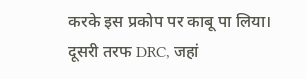करके इस प्रकोप पर काबू पा लिया। दूसरी तरफ DRC, जहां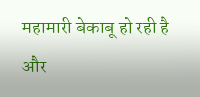महामारी बेकाबू हो रही है और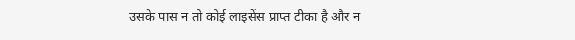उसके पास न तो कोई लाइसेंस प्राप्त टीका है और न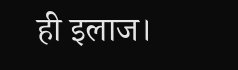ही इलाज।